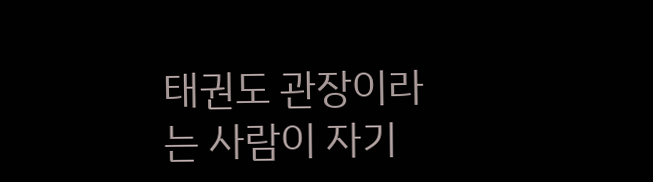태권도 관장이라는 사람이 자기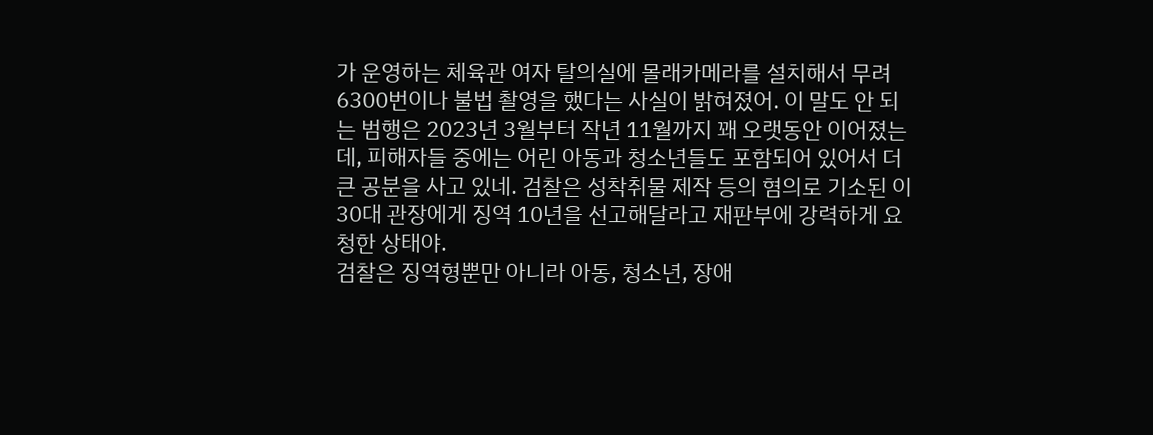가 운영하는 체육관 여자 탈의실에 몰래카메라를 설치해서 무려 6300번이나 불법 촬영을 했다는 사실이 밝혀졌어. 이 말도 안 되는 범행은 2023년 3월부터 작년 11월까지 꽤 오랫동안 이어졌는데, 피해자들 중에는 어린 아동과 청소년들도 포함되어 있어서 더 큰 공분을 사고 있네. 검찰은 성착취물 제작 등의 혐의로 기소된 이 30대 관장에게 징역 10년을 선고해달라고 재판부에 강력하게 요청한 상태야.
검찰은 징역형뿐만 아니라 아동, 청소년, 장애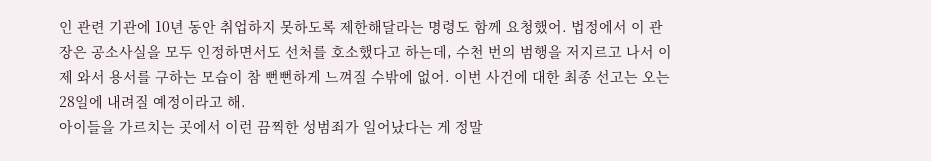인 관련 기관에 10년 동안 취업하지 못하도록 제한해달라는 명령도 함께 요청했어. 법정에서 이 관장은 공소사실을 모두 인정하면서도 선처를 호소했다고 하는데, 수천 번의 범행을 저지르고 나서 이제 와서 용서를 구하는 모습이 참 뻔뻔하게 느껴질 수밖에 없어. 이번 사건에 대한 최종 선고는 오는 28일에 내려질 예정이라고 해.
아이들을 가르치는 곳에서 이런 끔찍한 성범죄가 일어났다는 게 정말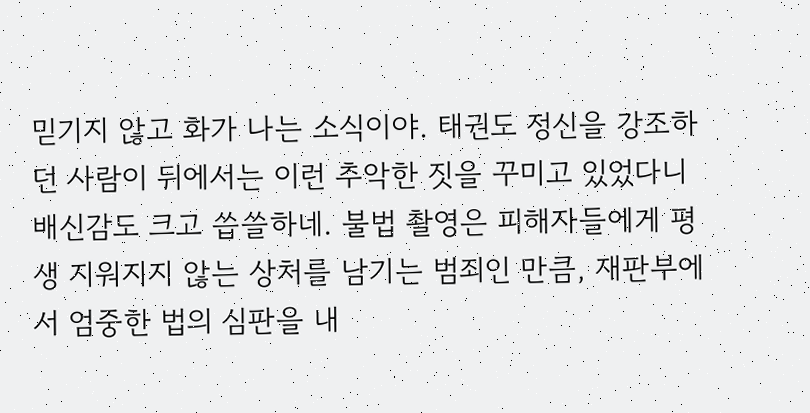믿기지 않고 화가 나는 소식이야. 태권도 정신을 강조하던 사람이 뒤에서는 이런 추악한 짓을 꾸미고 있었다니 배신감도 크고 씁쓸하네. 불법 촬영은 피해자들에게 평생 지워지지 않는 상처를 남기는 범죄인 만큼, 재판부에서 엄중한 법의 심판을 내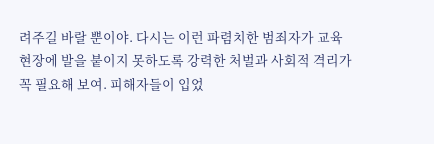려주길 바랄 뿐이야. 다시는 이런 파렴치한 범죄자가 교육 현장에 발을 붙이지 못하도록 강력한 처벌과 사회적 격리가 꼭 필요해 보여. 피해자들이 입었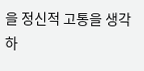을 정신적 고통을 생각하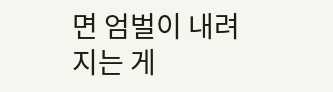면 엄벌이 내려지는 게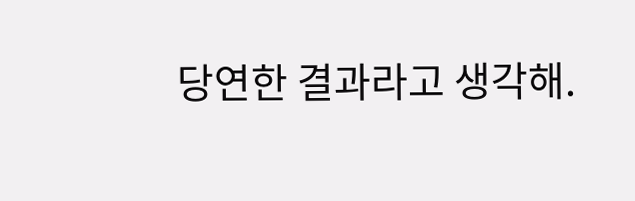당연한 결과라고 생각해.